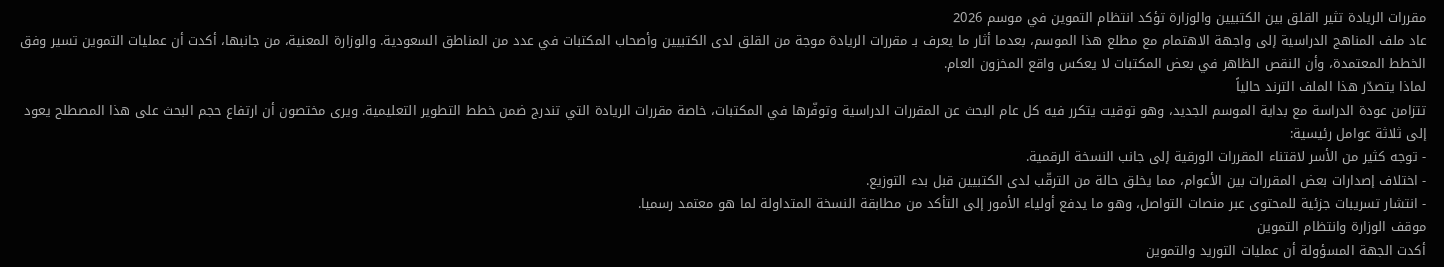مقررات الريادة تثير القلق بين الكتبيين والوزارة تؤكد انتظام التموين في موسم 2026
عاد ملف المناهج الدراسية إلى واجهة الاهتمام مع مطلع هذا الموسم، بعدما أثار ما يعرف بـ مقررات الريادة موجة من القلق لدى الكتبيين وأصحاب المكتبات في عدد من المناطق السعودية. والوزارة المعنية، من جانبها، أكدت أن عمليات التموين تسير وفق الخطط المعتمدة، وأن النقص الظاهر في بعض المكتبات لا يعكس واقع المخزون العام.
لماذا يتصدّر هذا الملف الترند حالياً
تتزامن عودة الدراسة مع بداية الموسم الجديد، وهو توقيت يتكرر فيه كل عام البحث عن المقررات الدراسية وتوفّرها في المكتبات، خاصة مقررات الريادة التي تندرج ضمن خطط التطوير التعليمية. ويرى مختصون أن ارتفاع حجم البحث على هذا المصطلح يعود إلى ثلاثة عوامل رئيسية:
- توجه كثير من الأسر لاقتناء المقررات الورقية إلى جانب النسخة الرقمية.
- اختلاف إصدارات بعض المقررات بين الأعوام، مما يخلق حالة من الترقّب لدى الكتبيين قبل بدء التوزيع.
- انتشار تسريبات جزئية للمحتوى عبر منصات التواصل، وهو ما يدفع أولياء الأمور إلى التأكد من مطابقة النسخة المتداولة لما هو معتمد رسميا.
موقف الوزارة وانتظام التموين
أكدت الجهة المسؤولة أن عمليات التوريد والتموين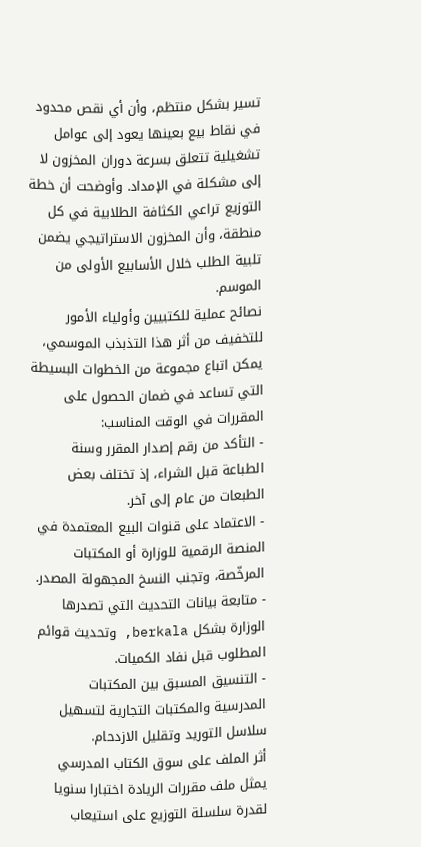تسير بشكل منتظم، وأن أي نقص محدود في نقاط بيع بعينها يعود إلى عوامل تشغيلية تتعلق بسرعة دوران المخزون لا إلى مشكلة في الإمداد. وأوضحت أن خطة التوزيع تراعي الكثافة الطلابية في كل منطقة، وأن المخزون الاستراتيجي يضمن تلبية الطلب خلال الأسابيع الأولى من الموسم.
نصائح عملية للكتبيين وأولياء الأمور
للتخفيف من أثر هذا التذبذب الموسمي، يمكن اتباع مجموعة من الخطوات البسيطة التي تساعد في ضمان الحصول على المقررات في الوقت المناسب:
- التأكد من رقم إصدار المقرر وسنة الطباعة قبل الشراء، إذ تختلف بعض الطبعات من عام إلى آخر.
- الاعتماد على قنوات البيع المعتمدة في المنصة الرقمية للوزارة أو المكتبات المرخّصة، وتجنب النسخ المجهولة المصدر.
- متابعة بيانات التحديث التي تصدرها الوزارة بشكل berkala, وتحديث قوائم المطلوب قبل نفاد الكميات.
- التنسيق المسبق بين المكتبات المدرسية والمكتبات التجارية لتسهيل سلاسل التوريد وتقليل الازدحام.
أثر الملف على سوق الكتاب المدرسي
يمثل ملف مقررات الريادة اختبارا سنويا لقدرة سلسلة التوزيع على استيعاب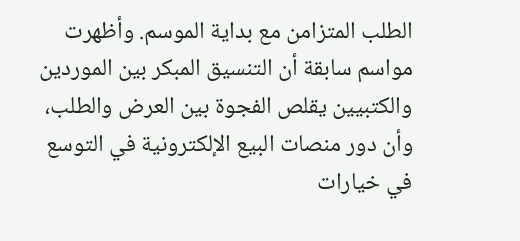الطلب المتزامن مع بداية الموسم. وأظهرت مواسم سابقة أن التنسيق المبكر بين الموردين والكتبيين يقلص الفجوة بين العرض والطلب، وأن دور منصات البيع الإلكترونية في التوسع في خيارات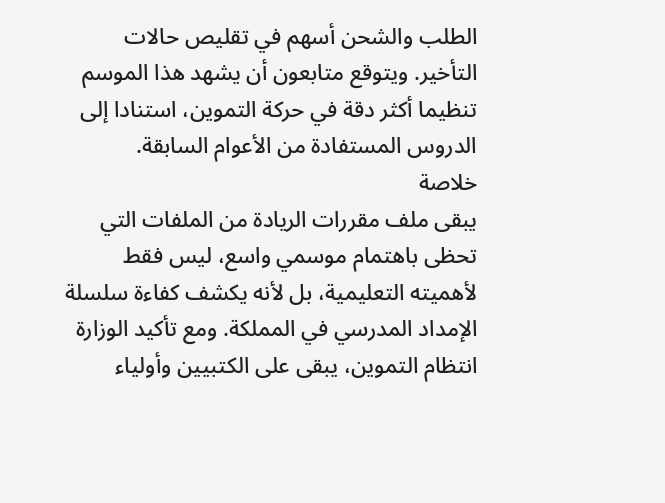الطلب والشحن أسهم في تقليص حالات التأخير. ويتوقع متابعون أن يشهد هذا الموسم تنظيما أكثر دقة في حركة التموين، استنادا إلى الدروس المستفادة من الأعوام السابقة.
خلاصة
يبقى ملف مقررات الريادة من الملفات التي تحظى باهتمام موسمي واسع، ليس فقط لأهميته التعليمية، بل لأنه يكشف كفاءة سلسلة الإمداد المدرسي في المملكة. ومع تأكيد الوزارة انتظام التموين، يبقى على الكتبيين وأولياء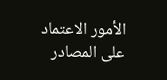الأمور الاعتماد على المصادر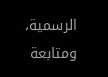الرسمية، ومتابعة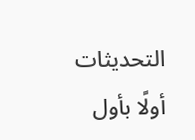التحديثات أولًا بأول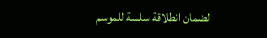لضمان انطلاقة سلسة للموسم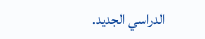الدراسي الجديد.